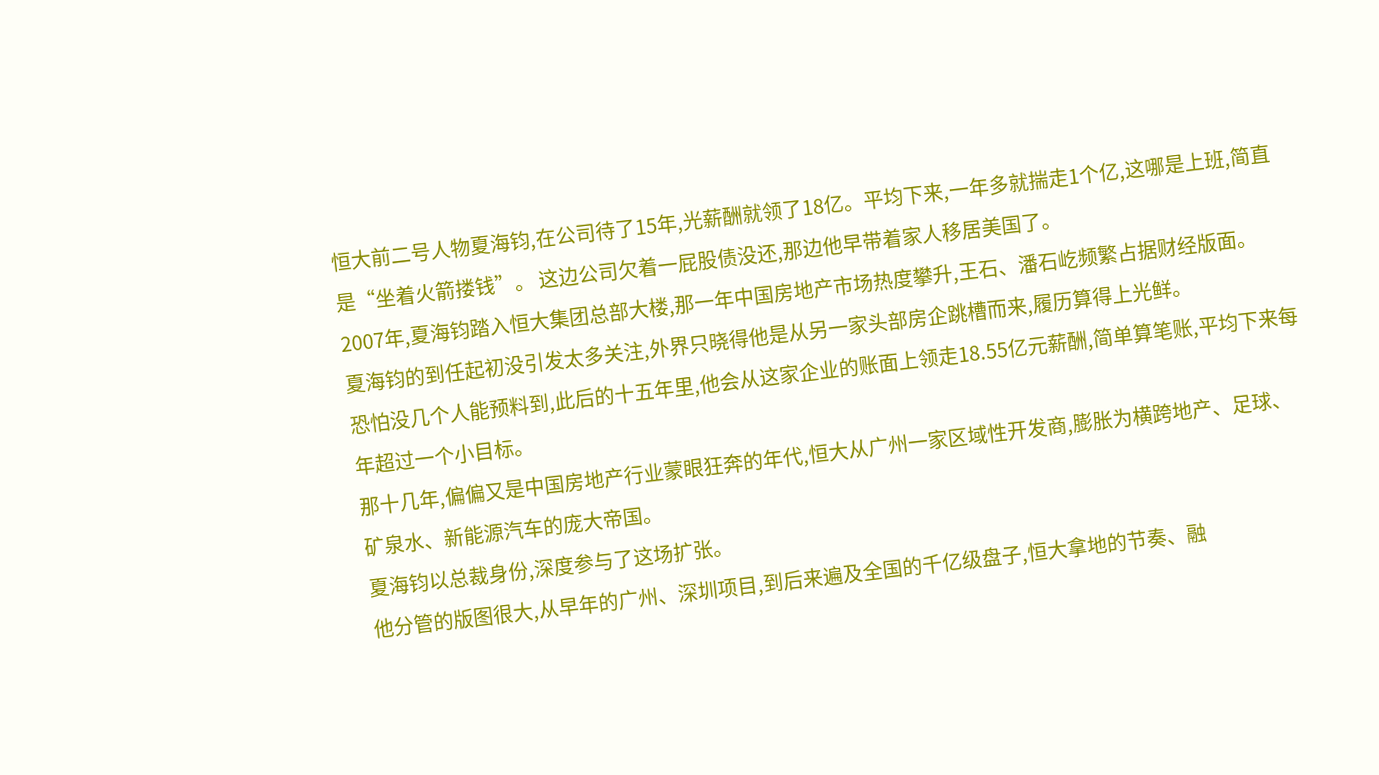恒大前二号人物夏海钧,在公司待了15年,光薪酬就领了18亿。平均下来,一年多就揣走1个亿,这哪是上班,简直是“坐着火箭搂钱”。 这边公司欠着一屁股债没还,那边他早带着家人移居美国了。
2007年,夏海钧踏入恒大集团总部大楼,那一年中国房地产市场热度攀升,王石、潘石屹频繁占据财经版面。
夏海钧的到任起初没引发太多关注,外界只晓得他是从另一家头部房企跳槽而来,履历算得上光鲜。
恐怕没几个人能预料到,此后的十五年里,他会从这家企业的账面上领走18.55亿元薪酬,简单算笔账,平均下来每年超过一个小目标。
那十几年,偏偏又是中国房地产行业蒙眼狂奔的年代,恒大从广州一家区域性开发商,膨胀为横跨地产、足球、矿泉水、新能源汽车的庞大帝国。
夏海钧以总裁身份,深度参与了这场扩张。
他分管的版图很大,从早年的广州、深圳项目,到后来遍及全国的千亿级盘子,恒大拿地的节奏、融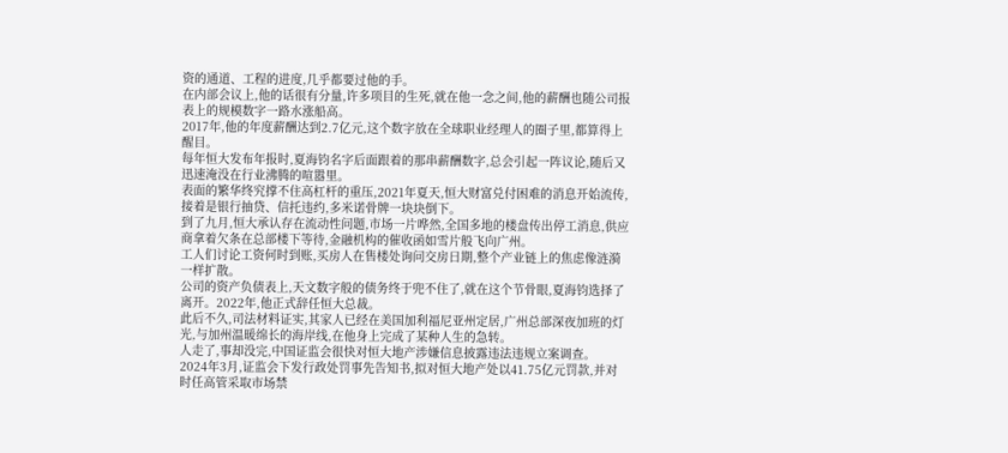资的通道、工程的进度,几乎都要过他的手。
在内部会议上,他的话很有分量,许多项目的生死,就在他一念之间,他的薪酬也随公司报表上的规模数字一路水涨船高。
2017年,他的年度薪酬达到2.7亿元,这个数字放在全球职业经理人的圈子里,都算得上醒目。
每年恒大发布年报时,夏海钧名字后面跟着的那串薪酬数字,总会引起一阵议论,随后又迅速淹没在行业沸腾的喧嚣里。
表面的繁华终究撑不住高杠杆的重压,2021年夏天,恒大财富兑付困难的消息开始流传,接着是银行抽贷、信托违约,多米诺骨牌一块块倒下。
到了九月,恒大承认存在流动性问题,市场一片哗然,全国多地的楼盘传出停工消息,供应商拿着欠条在总部楼下等待,金融机构的催收函如雪片般飞向广州。
工人们讨论工资何时到账,买房人在售楼处询问交房日期,整个产业链上的焦虑像涟漪一样扩散。
公司的资产负债表上,天文数字般的债务终于兜不住了,就在这个节骨眼,夏海钧选择了离开。2022年,他正式辞任恒大总裁。
此后不久,司法材料证实,其家人已经在美国加利福尼亚州定居,广州总部深夜加班的灯光,与加州温暖绵长的海岸线,在他身上完成了某种人生的急转。
人走了,事却没完,中国证监会很快对恒大地产涉嫌信息披露违法违规立案调查。
2024年3月,证监会下发行政处罚事先告知书,拟对恒大地产处以41.75亿元罚款,并对时任高管采取市场禁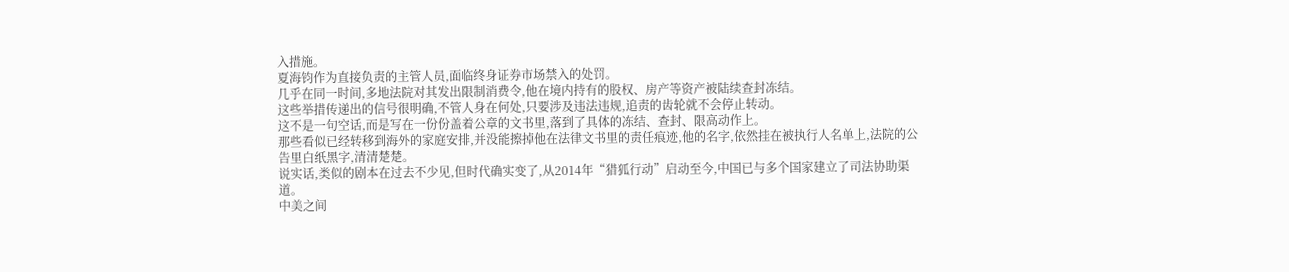入措施。
夏海钧作为直接负责的主管人员,面临终身证券市场禁入的处罚。
几乎在同一时间,多地法院对其发出限制消费令,他在境内持有的股权、房产等资产被陆续查封冻结。
这些举措传递出的信号很明确,不管人身在何处,只要涉及违法违规,追责的齿轮就不会停止转动。
这不是一句空话,而是写在一份份盖着公章的文书里,落到了具体的冻结、查封、限高动作上。
那些看似已经转移到海外的家庭安排,并没能擦掉他在法律文书里的责任痕迹,他的名字,依然挂在被执行人名单上,法院的公告里白纸黑字,清清楚楚。
说实话,类似的剧本在过去不少见,但时代确实变了,从2014年“猎狐行动”启动至今,中国已与多个国家建立了司法协助渠道。
中美之间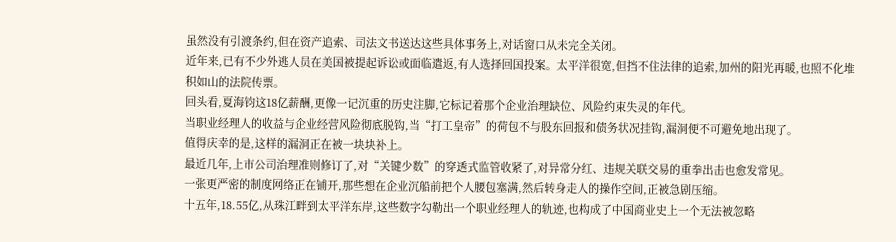虽然没有引渡条约,但在资产追索、司法文书送达这些具体事务上,对话窗口从未完全关闭。
近年来,已有不少外逃人员在美国被提起诉讼或面临遣返,有人选择回国投案。太平洋很宽,但挡不住法律的追索,加州的阳光再暖,也照不化堆积如山的法院传票。
回头看,夏海钧这18亿薪酬,更像一记沉重的历史注脚,它标记着那个企业治理缺位、风险约束失灵的年代。
当职业经理人的收益与企业经营风险彻底脱钩,当“打工皇帝”的荷包不与股东回报和债务状况挂钩,漏洞便不可避免地出现了。
值得庆幸的是,这样的漏洞正在被一块块补上。
最近几年,上市公司治理准则修订了,对“关键少数”的穿透式监管收紧了,对异常分红、违规关联交易的重拳出击也愈发常见。
一张更严密的制度网络正在铺开,那些想在企业沉船前把个人腰包塞满,然后转身走人的操作空间,正被急剧压缩。
十五年,18.55亿,从珠江畔到太平洋东岸,这些数字勾勒出一个职业经理人的轨迹,也构成了中国商业史上一个无法被忽略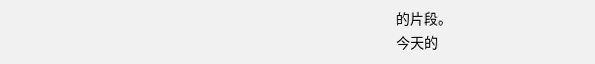的片段。
今天的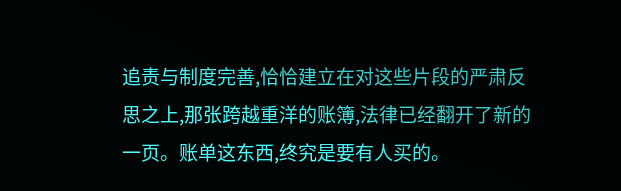追责与制度完善,恰恰建立在对这些片段的严肃反思之上,那张跨越重洋的账簿,法律已经翻开了新的一页。账单这东西,终究是要有人买的。